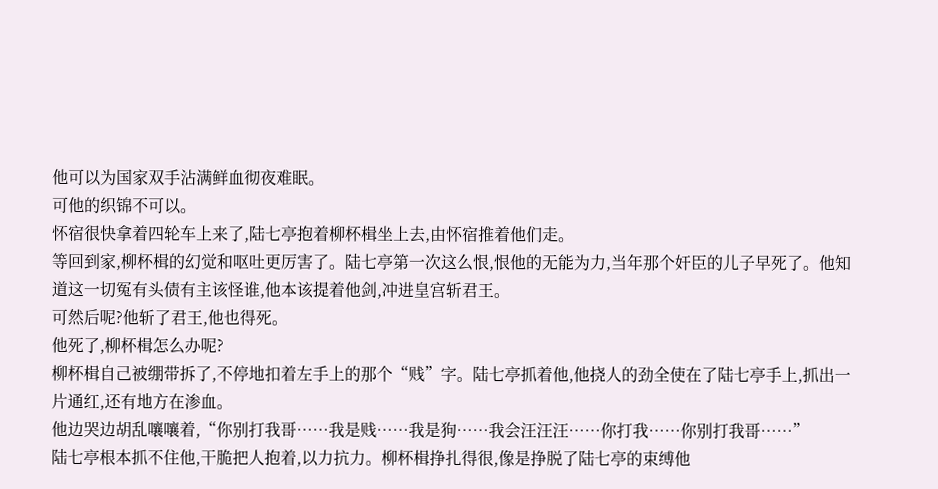他可以为国家双手沾满鲜血彻夜难眠。
可他的织锦不可以。
怀宿很快拿着四轮车上来了,陆七亭抱着柳杯楫坐上去,由怀宿推着他们走。
等回到家,柳杯楫的幻觉和呕吐更厉害了。陆七亭第一次这么恨,恨他的无能为力,当年那个奸臣的儿子早死了。他知道这一切冤有头债有主该怪谁,他本该提着他剑,冲进皇宫斩君王。
可然后呢?他斩了君王,他也得死。
他死了,柳杯楫怎么办呢?
柳杯楫自己被绷带拆了,不停地扣着左手上的那个“贱”字。陆七亭抓着他,他挠人的劲全使在了陆七亭手上,抓出一片通红,还有地方在渗血。
他边哭边胡乱嚷嚷着,“你别打我哥……我是贱……我是狗……我会汪汪汪……你打我……你别打我哥……”
陆七亭根本抓不住他,干脆把人抱着,以力抗力。柳杯楫挣扎得很,像是挣脱了陆七亭的束缚他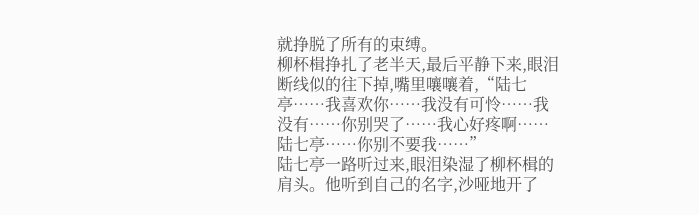就挣脱了所有的束缚。
柳杯楫挣扎了老半天,最后平静下来,眼泪断线似的往下掉,嘴里嚷嚷着,“陆七亭……我喜欢你……我没有可怜……我没有……你别哭了……我心好疼啊……陆七亭……你别不要我……”
陆七亭一路听过来,眼泪染湿了柳杯楫的肩头。他听到自己的名字,沙哑地开了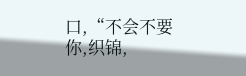口,“不会不要你,织锦,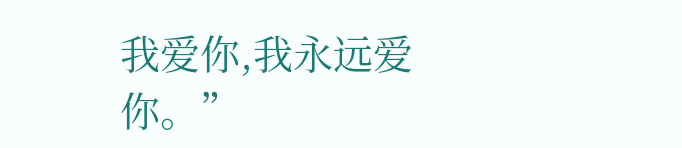我爱你,我永远爱你。”